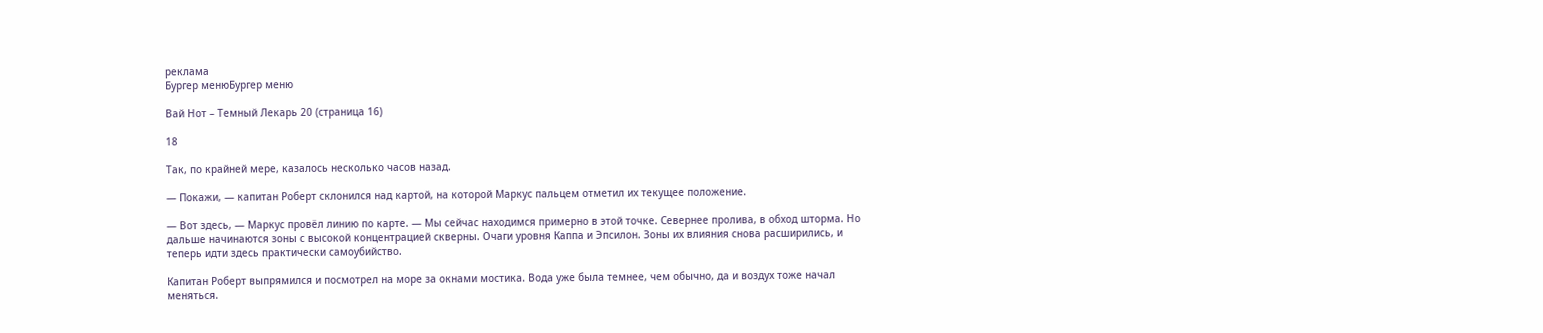реклама
Бургер менюБургер меню

Вай Нот – Темный Лекарь 20 (страница 16)

18

Так, по крайней мере, казалось несколько часов назад.

— Покажи, — капитан Роберт склонился над картой, на которой Маркус пальцем отметил их текущее положение.

— Вот здесь, — Маркус провёл линию по карте. — Мы сейчас находимся примерно в этой точке. Севернее пролива, в обход шторма. Но дальше начинаются зоны с высокой концентрацией скверны. Очаги уровня Каппа и Эпсилон. Зоны их влияния снова расширились, и теперь идти здесь практически самоубийство.

Капитан Роберт выпрямился и посмотрел на море за окнами мостика. Вода уже была темнее, чем обычно, да и воздух тоже начал меняться.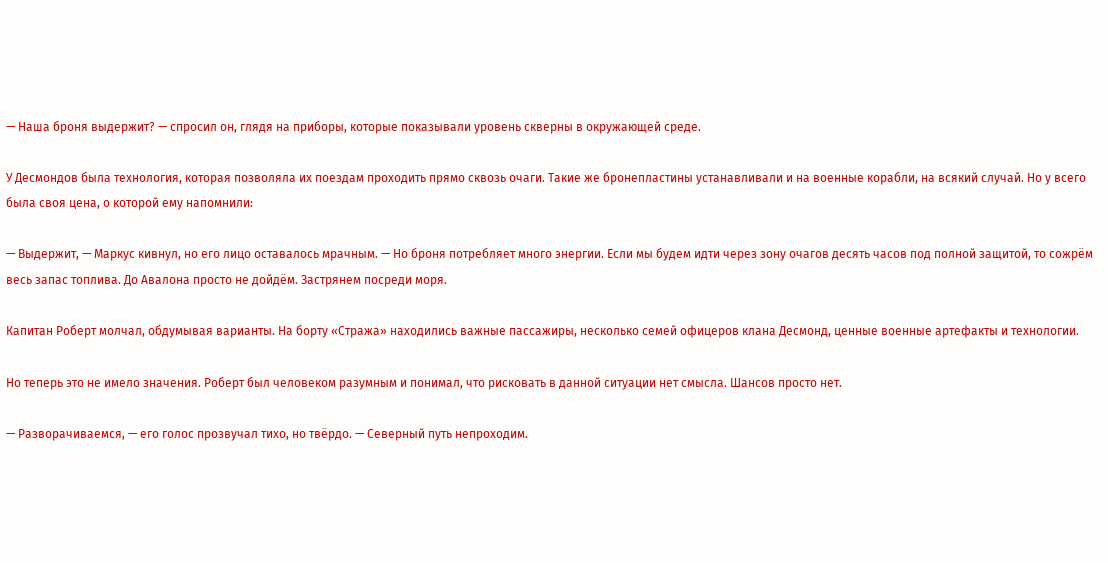— Наша броня выдержит? — спросил он, глядя на приборы, которые показывали уровень скверны в окружающей среде.

У Десмондов была технология, которая позволяла их поездам проходить прямо сквозь очаги. Такие же бронепластины устанавливали и на военные корабли, на всякий случай. Но у всего была своя цена, о которой ему напомнили:

— Выдержит, — Маркус кивнул, но его лицо оставалось мрачным. — Но броня потребляет много энергии. Если мы будем идти через зону очагов десять часов под полной защитой, то сожрём весь запас топлива. До Авалона просто не дойдём. Застрянем посреди моря.

Капитан Роберт молчал, обдумывая варианты. На борту «Стража» находились важные пассажиры, несколько семей офицеров клана Десмонд, ценные военные артефакты и технологии.

Но теперь это не имело значения. Роберт был человеком разумным и понимал, что рисковать в данной ситуации нет смысла. Шансов просто нет.

— Разворачиваемся, — его голос прозвучал тихо, но твёрдо. — Северный путь непроходим.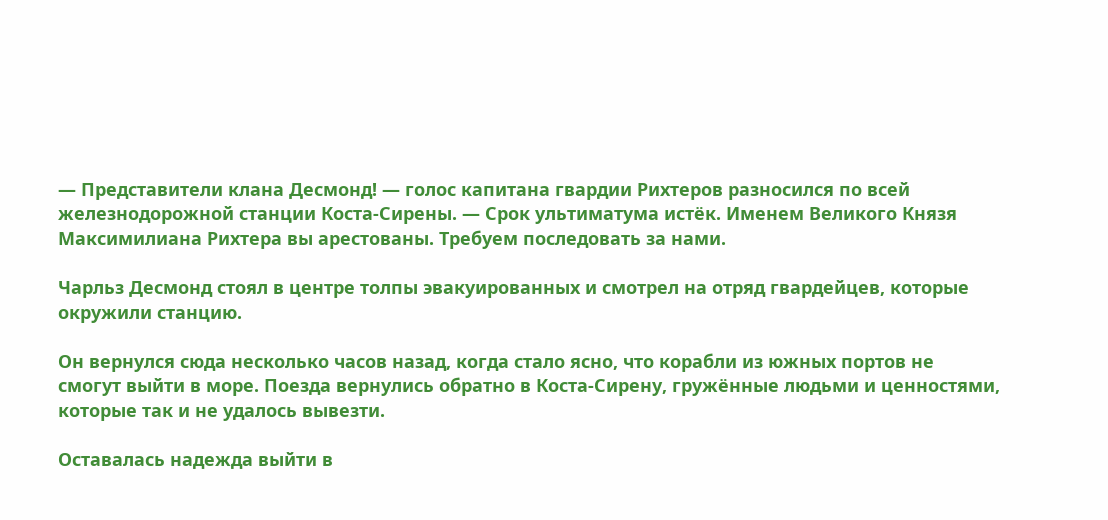— Представители клана Десмонд! — голос капитана гвардии Рихтеров разносился по всей железнодорожной станции Коста-Сирены. — Срок ультиматума истёк. Именем Великого Князя Максимилиана Рихтера вы арестованы. Требуем последовать за нами.

Чарльз Десмонд стоял в центре толпы эвакуированных и смотрел на отряд гвардейцев, которые окружили станцию.

Он вернулся сюда несколько часов назад, когда стало ясно, что корабли из южных портов не смогут выйти в море. Поезда вернулись обратно в Коста-Сирену, гружённые людьми и ценностями, которые так и не удалось вывезти.

Оставалась надежда выйти в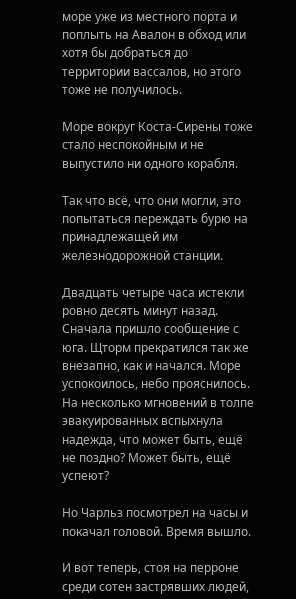море уже из местного порта и поплыть на Авалон в обход или хотя бы добраться до территории вассалов, но этого тоже не получилось.

Море вокруг Коста-Сирены тоже стало неспокойным и не выпустило ни одного корабля.

Так что всё, что они могли, это попытаться переждать бурю на принадлежащей им железнодорожной станции.

Двадцать четыре часа истекли ровно десять минут назад. Сначала пришло сообщение с юга. Щторм прекратился так же внезапно, как и начался. Море успокоилось, небо прояснилось. На несколько мгновений в толпе эвакуированных вспыхнула надежда, что может быть, ещё не поздно? Может быть, ещё успеют?

Но Чарльз посмотрел на часы и покачал головой. Время вышло.

И вот теперь, стоя на перроне среди сотен застрявших людей,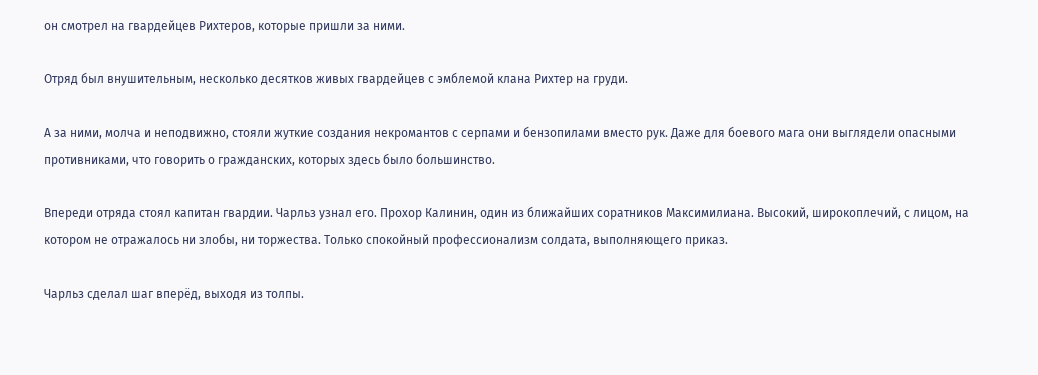он смотрел на гвардейцев Рихтеров, которые пришли за ними.

Отряд был внушительным, несколько десятков живых гвардейцев с эмблемой клана Рихтер на груди.

А за ними, молча и неподвижно, стояли жуткие создания некромантов с серпами и бензопилами вместо рук. Даже для боевого мага они выглядели опасными противниками, что говорить о гражданских, которых здесь было большинство.

Впереди отряда стоял капитан гвардии. Чарльз узнал его. Прохор Калинин, один из ближайших соратников Максимилиана. Высокий, широкоплечий, с лицом, на котором не отражалось ни злобы, ни торжества. Только спокойный профессионализм солдата, выполняющего приказ.

Чарльз сделал шаг вперёд, выходя из толпы.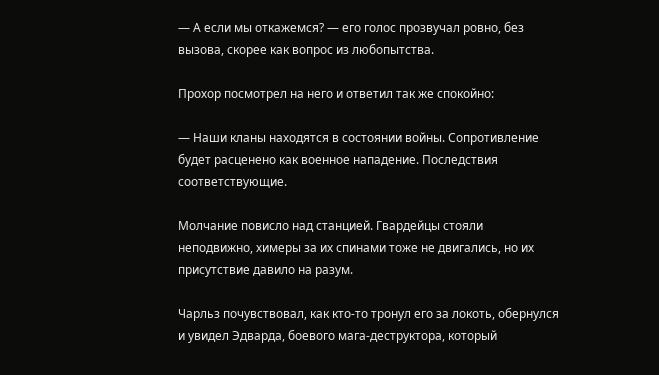— А если мы откажемся? — его голос прозвучал ровно, без вызова, скорее как вопрос из любопытства.

Прохор посмотрел на него и ответил так же спокойно:

— Наши кланы находятся в состоянии войны. Сопротивление будет расценено как военное нападение. Последствия соответствующие.

Молчание повисло над станцией. Гвардейцы стояли неподвижно, химеры за их спинами тоже не двигались, но их присутствие давило на разум.

Чарльз почувствовал, как кто-то тронул его за локоть, обернулся и увидел Эдварда, боевого мага-деструктора, который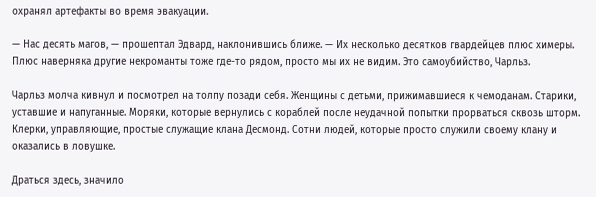охранял артефакты во время эвакуации.

— Нас десять магов, — прошептал Эдвард, наклонившись ближе. — Их несколько десятков гвардейцев плюс химеры. Плюс наверняка другие некроманты тоже где-то рядом, просто мы их не видим. Это самоубийство, Чарльз.

Чарльз молча кивнул и посмотрел на толпу позади себя. Женщины с детьми, прижимавшиеся к чемоданам. Старики, уставшие и напуганные. Моряки, которые вернулись с кораблей после неудачной попытки прорваться сквозь шторм. Клерки, управляющие, простые служащие клана Десмонд. Сотни людей, которые просто служили своему клану и оказались в ловушке.

Драться здесь, значило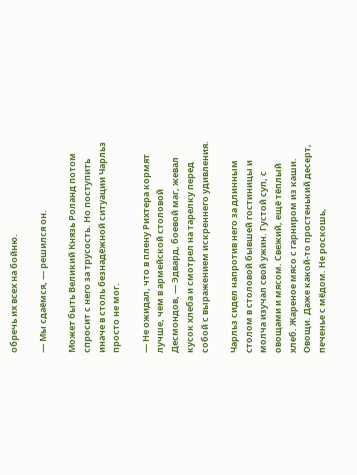обречь их всех на бойню.

— Мы сдаёмся, — решился он.

Может быть Великий Князь Роланд потом спросит с него за трусость. Но поступить иначе в столь безнадёжной ситуации Чарльз просто не мог.

— Не ожидал, что в плену Рихтера кормят лучше, чем в армейской столовой Десмондов, — Эдвард, боевой маг, жевал кусок хлеба и смотрел на тарелку перед собой с выражением искреннего удивления.

Чарльз сидел напротив него за длинным столом в столовой бывшей гостиницы и молча изучал свой ужин. Густой суп, с овощами и мясом. Свежий, ещё тёплый хлеб. Жареное мясо с гарниром из каши. Овощи. Даже какой-то простенький десерт, печенье с мёдом. Не роскошь,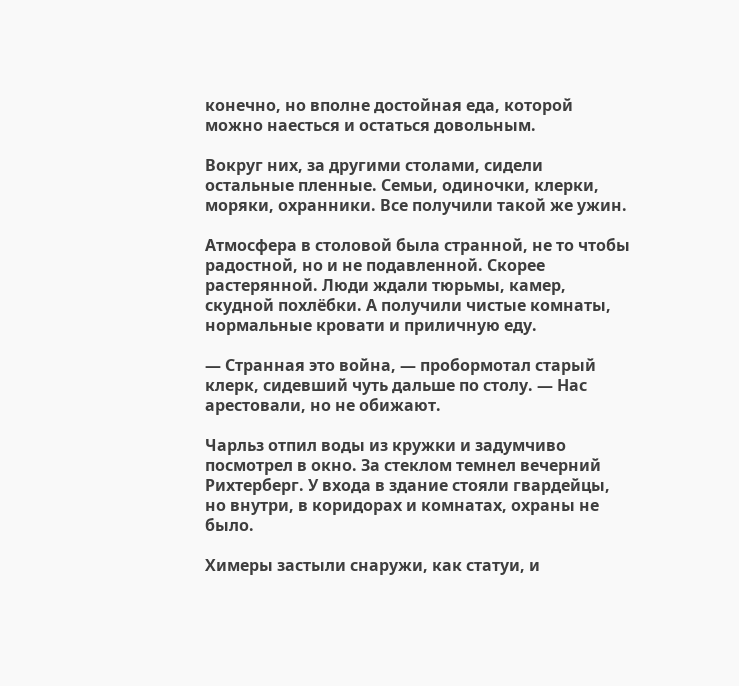конечно, но вполне достойная еда, которой можно наесться и остаться довольным.

Вокруг них, за другими столами, сидели остальные пленные. Семьи, одиночки, клерки, моряки, охранники. Все получили такой же ужин.

Атмосфера в столовой была странной, не то чтобы радостной, но и не подавленной. Скорее растерянной. Люди ждали тюрьмы, камер, скудной похлёбки. А получили чистые комнаты, нормальные кровати и приличную еду.

— Странная это война, — пробормотал старый клерк, сидевший чуть дальше по столу. — Нас арестовали, но не обижают.

Чарльз отпил воды из кружки и задумчиво посмотрел в окно. За стеклом темнел вечерний Рихтерберг. У входа в здание стояли гвардейцы, но внутри, в коридорах и комнатах, охраны не было.

Химеры застыли снаружи, как статуи, и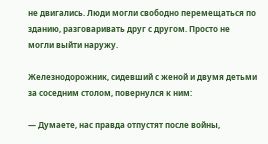не двигались. Люди могли свободно перемещаться по зданию, разговаривать друг с другом. Просто не могли выйти наружу.

Железнодорожник, сидевший с женой и двумя детьми за соседним столом, повернулся к ним:

— Думаете, нас правда отпустят после войны,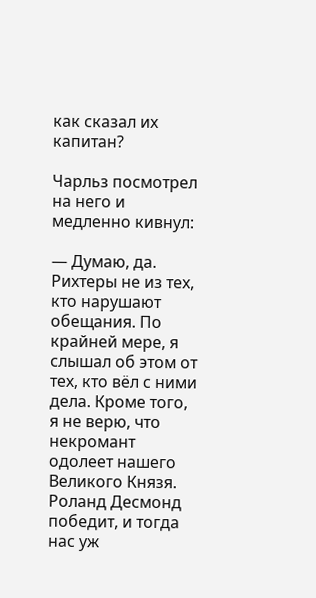как сказал их капитан?

Чарльз посмотрел на него и медленно кивнул:

— Думаю, да. Рихтеры не из тех, кто нарушают обещания. По крайней мере, я слышал об этом от тех, кто вёл с ними дела. Кроме того, я не верю, что некромант одолеет нашего Великого Князя. Роланд Десмонд победит, и тогда нас уж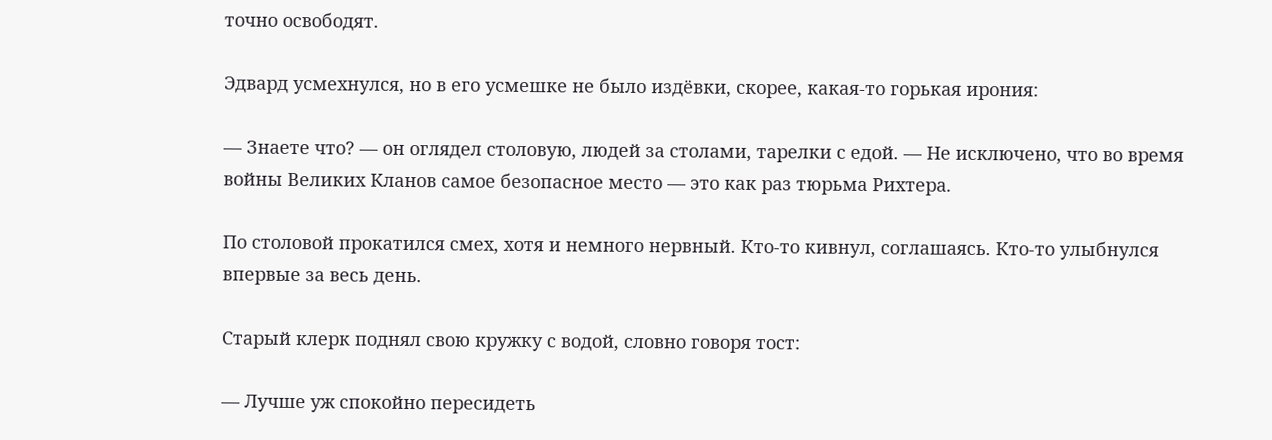точно освободят.

Эдвард усмехнулся, но в его усмешке не было издёвки, скорее, какая-то горькая ирония:

— Знаете что? — он оглядел столовую, людей за столами, тарелки с едой. — Не исключено, что во время войны Великих Кланов самое безопасное место — это как раз тюрьма Рихтера.

По столовой прокатился смех, хотя и немного нервный. Кто-то кивнул, соглашаясь. Кто-то улыбнулся впервые за весь день.

Старый клерк поднял свою кружку с водой, словно говоря тост:

— Лучше уж спокойно пересидеть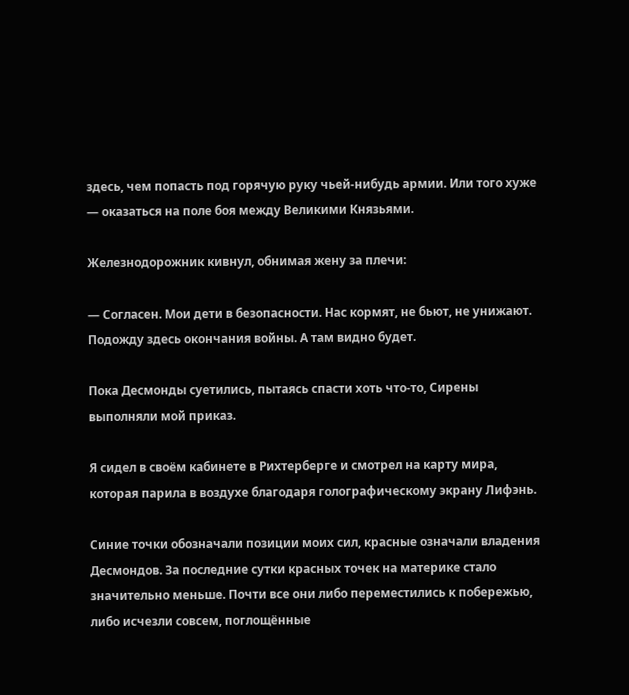здесь, чем попасть под горячую руку чьей-нибудь армии. Или того хуже — оказаться на поле боя между Великими Князьями.

Железнодорожник кивнул, обнимая жену за плечи:

— Согласен. Мои дети в безопасности. Нас кормят, не бьют, не унижают. Подожду здесь окончания войны. А там видно будет.

Пока Десмонды суетились, пытаясь спасти хоть что-то, Сирены выполняли мой приказ.

Я сидел в своём кабинете в Рихтерберге и смотрел на карту мира, которая парила в воздухе благодаря голографическому экрану Лифэнь.

Синие точки обозначали позиции моих сил, красные означали владения Десмондов. За последние сутки красных точек на материке стало значительно меньше. Почти все они либо переместились к побережью, либо исчезли совсем, поглощённые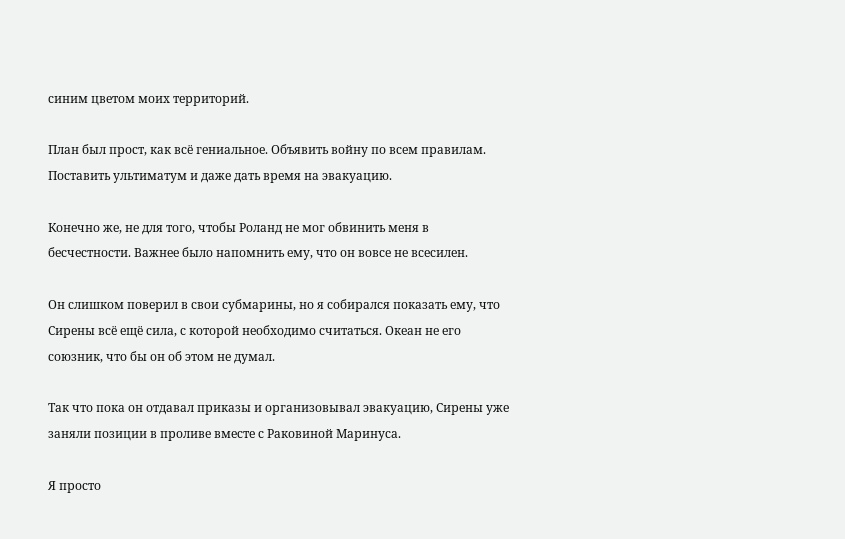синим цветом моих территорий.

План был прост, как всё гениальное. Объявить войну по всем правилам. Поставить ультиматум и даже дать время на эвакуацию.

Конечно же, не для того, чтобы Роланд не мог обвинить меня в бесчестности. Важнее было напомнить ему, что он вовсе не всесилен.

Он слишком поверил в свои субмарины, но я собирался показать ему, что Сирены всё ещё сила, с которой необходимо считаться. Океан не его союзник, что бы он об этом не думал.

Так что пока он отдавал приказы и организовывал эвакуацию, Сирены уже заняли позиции в проливе вместе с Раковиной Маринуса.

Я просто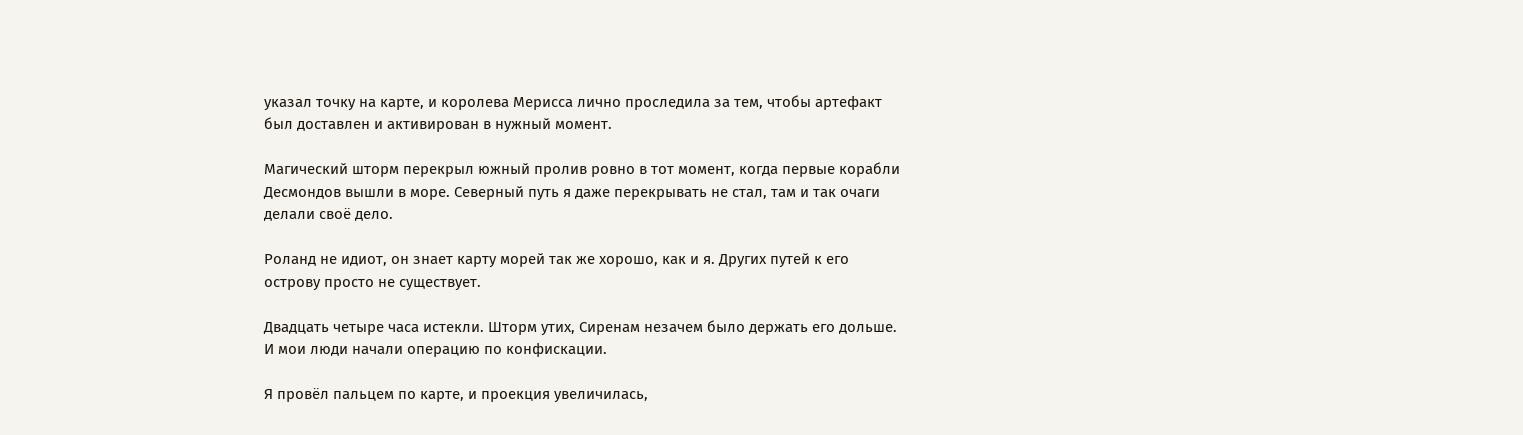указал точку на карте, и королева Мерисса лично проследила за тем, чтобы артефакт был доставлен и активирован в нужный момент.

Магический шторм перекрыл южный пролив ровно в тот момент, когда первые корабли Десмондов вышли в море. Северный путь я даже перекрывать не стал, там и так очаги делали своё дело.

Роланд не идиот, он знает карту морей так же хорошо, как и я. Других путей к его острову просто не существует.

Двадцать четыре часа истекли. Шторм утих, Сиренам незачем было держать его дольше. И мои люди начали операцию по конфискации.

Я провёл пальцем по карте, и проекция увеличилась,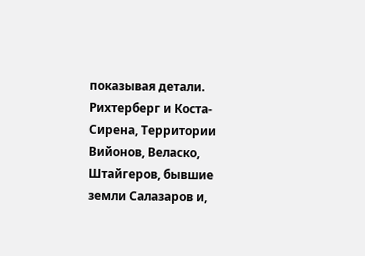показывая детали. Рихтерберг и Коста-Сирена, Территории Вийонов, Веласко, Штайгеров, бывшие земли Салазаров и,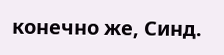конечно же, Синд.